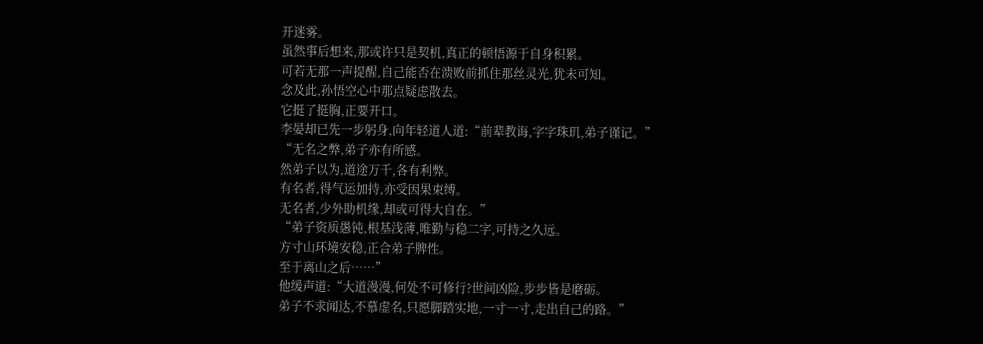开迷雾。
虽然事后想来,那或许只是契机,真正的顿悟源于自身积累。
可若无那一声提醒,自己能否在溃败前抓住那丝灵光,犹未可知。
念及此,孙悟空心中那点疑虑散去。
它挺了挺胸,正要开口。
李晏却已先一步躬身,向年轻道人道:“前辈教诲,字字珠玑,弟子谨记。”
“无名之弊,弟子亦有所感。
然弟子以为,道途万千,各有利弊。
有名者,得气运加持,亦受因果束缚。
无名者,少外助机缘,却或可得大自在。”
“弟子资质愚钝,根基浅薄,唯勤与稳二字,可持之久远。
方寸山环境安稳,正合弟子脾性。
至于离山之后……”
他缓声道:“大道漫漫,何处不可修行?世间凶险,步步皆是磨砺。
弟子不求闻达,不慕虚名,只愿脚踏实地,一寸一寸,走出自己的路。”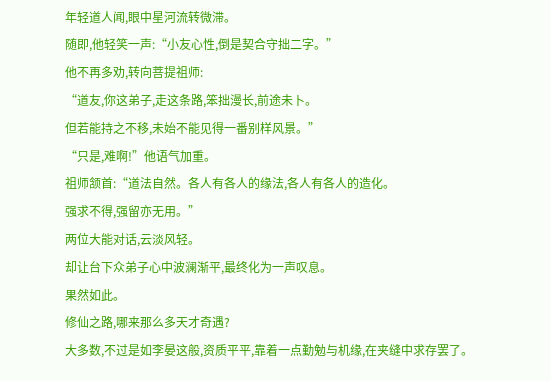年轻道人闻,眼中星河流转微滞。
随即,他轻笑一声:“小友心性,倒是契合守拙二字。”
他不再多劝,转向菩提祖师:
“道友,你这弟子,走这条路,笨拙漫长,前途未卜。
但若能持之不移,未始不能见得一番别样风景。”
“只是,难啊!”他语气加重。
祖师颔首:“道法自然。各人有各人的缘法,各人有各人的造化。
强求不得,强留亦无用。”
两位大能对话,云淡风轻。
却让台下众弟子心中波澜渐平,最终化为一声叹息。
果然如此。
修仙之路,哪来那么多天才奇遇?
大多数,不过是如李晏这般,资质平平,靠着一点勤勉与机缘,在夹缝中求存罢了。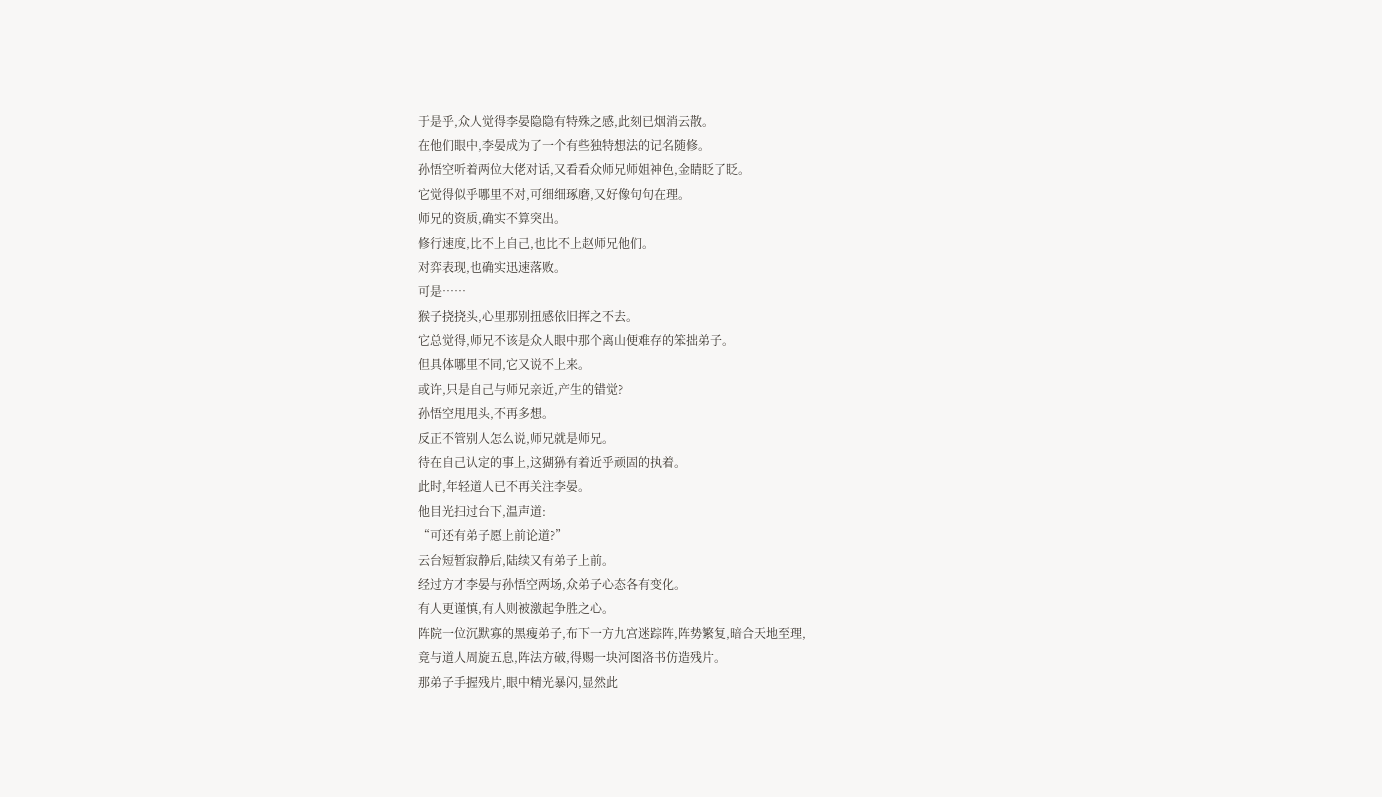于是乎,众人觉得李晏隐隐有特殊之感,此刻已烟消云散。
在他们眼中,李晏成为了一个有些独特想法的记名随修。
孙悟空听着两位大佬对话,又看看众师兄师姐神色,金睛眨了眨。
它觉得似乎哪里不对,可细细琢磨,又好像句句在理。
师兄的资质,确实不算突出。
修行速度,比不上自己,也比不上赵师兄他们。
对弈表现,也确实迅速落败。
可是……
猴子挠挠头,心里那别扭感依旧挥之不去。
它总觉得,师兄不该是众人眼中那个离山便难存的笨拙弟子。
但具体哪里不同,它又说不上来。
或许,只是自己与师兄亲近,产生的错觉?
孙悟空甩甩头,不再多想。
反正不管别人怎么说,师兄就是师兄。
待在自己认定的事上,这猢狲有着近乎顽固的执着。
此时,年轻道人已不再关注李晏。
他目光扫过台下,温声道:
“可还有弟子愿上前论道?”
云台短暂寂静后,陆续又有弟子上前。
经过方才李晏与孙悟空两场,众弟子心态各有变化。
有人更谨慎,有人则被激起争胜之心。
阵院一位沉默寡的黑瘦弟子,布下一方九宫迷踪阵,阵势繁复,暗合天地至理,
竟与道人周旋五息,阵法方破,得赐一块河图洛书仿造残片。
那弟子手握残片,眼中精光暴闪,显然此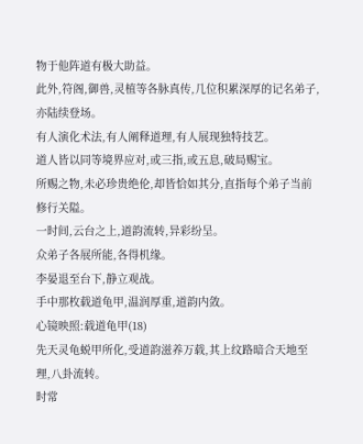物于他阵道有极大助益。
此外,符阁,御兽,灵植等各脉真传,几位积累深厚的记名弟子,亦陆续登场。
有人演化术法,有人阐释道理,有人展现独特技艺。
道人皆以同等境界应对,或三指,或五息,破局赐宝。
所赐之物,未必珍贵绝伦,却皆恰如其分,直指每个弟子当前修行关隘。
一时间,云台之上,道韵流转,异彩纷呈。
众弟子各展所能,各得机缘。
李晏退至台下,静立观战。
手中那枚载道龟甲,温润厚重,道韵内敛。
心镜映照:载道龟甲(18)
先天灵龟蜕甲所化,受道韵滋养万载,其上纹路暗合天地至理,八卦流转。
时常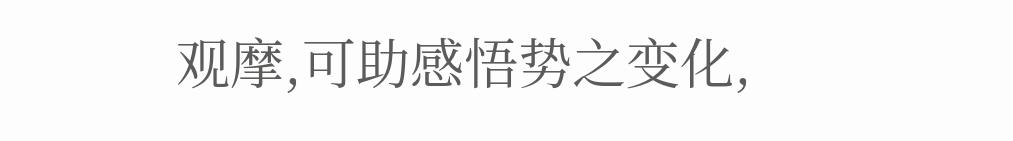观摩,可助感悟势之变化,